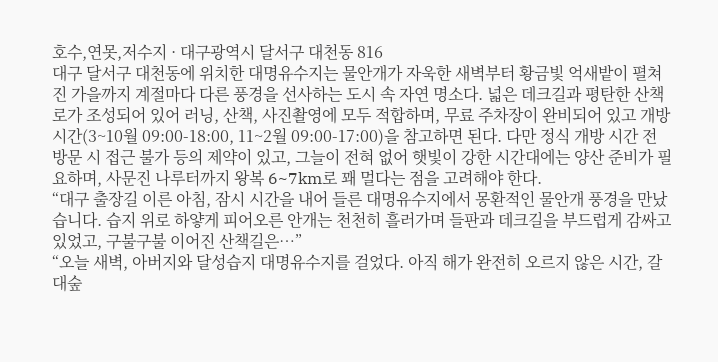호수,연못,저수지 · 대구광역시 달서구 대천동 816
대구 달서구 대천동에 위치한 대명유수지는 물안개가 자욱한 새벽부터 황금빛 억새밭이 펼쳐진 가을까지 계절마다 다른 풍경을 선사하는 도시 속 자연 명소다. 넓은 데크길과 평탄한 산책로가 조성되어 있어 러닝, 산책, 사진촬영에 모두 적합하며, 무료 주차장이 완비되어 있고 개방 시간(3~10월 09:00-18:00, 11~2월 09:00-17:00)을 참고하면 된다. 다만 정식 개방 시간 전 방문 시 접근 불가 등의 제약이 있고, 그늘이 전혀 없어 햇빛이 강한 시간대에는 양산 준비가 필요하며, 사문진 나루터까지 왕복 6~7km로 꽤 멀다는 점을 고려해야 한다.
“대구 출장길 이른 아침, 잠시 시간을 내어 들른 대명유수지에서 몽환적인 물안개 풍경을 만났습니다. 습지 위로 하얗게 피어오른 안개는 천천히 흘러가며 들판과 데크길을 부드럽게 감싸고 있었고, 구불구불 이어진 산책길은…”
“오늘 새벽, 아버지와 달성습지 대명유수지를 걸었다. 아직 해가 완전히 오르지 않은 시간, 갈대숲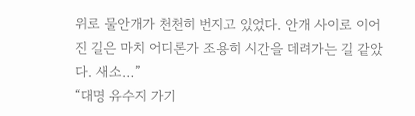위로 물안개가 천천히 번지고 있었다. 안개 사이로 이어진 길은 마치 어디론가 조용히 시간을 데려가는 길 같았다. 새소…”
“대명 유수지 가기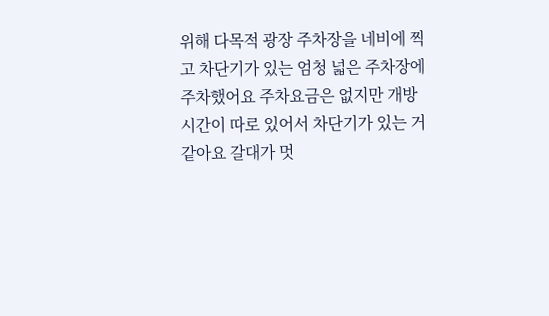위해 다목적 광장 주차장을 네비에 찍고 차단기가 있는 엄청 넓은 주차장에 주차했어요 주차요금은 없지만 개방 시간이 따로 있어서 차단기가 있는 거 같아요 갈대가 멋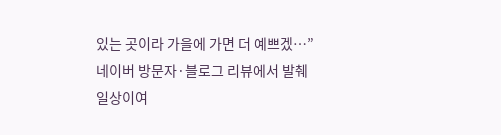있는 곳이라 가을에 가면 더 예쁘겠…”
네이버 방문자·블로그 리뷰에서 발췌
일상이여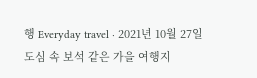행 Everyday travel · 2021년 10월 27일
도심 속 보석 같은 가을 여행지